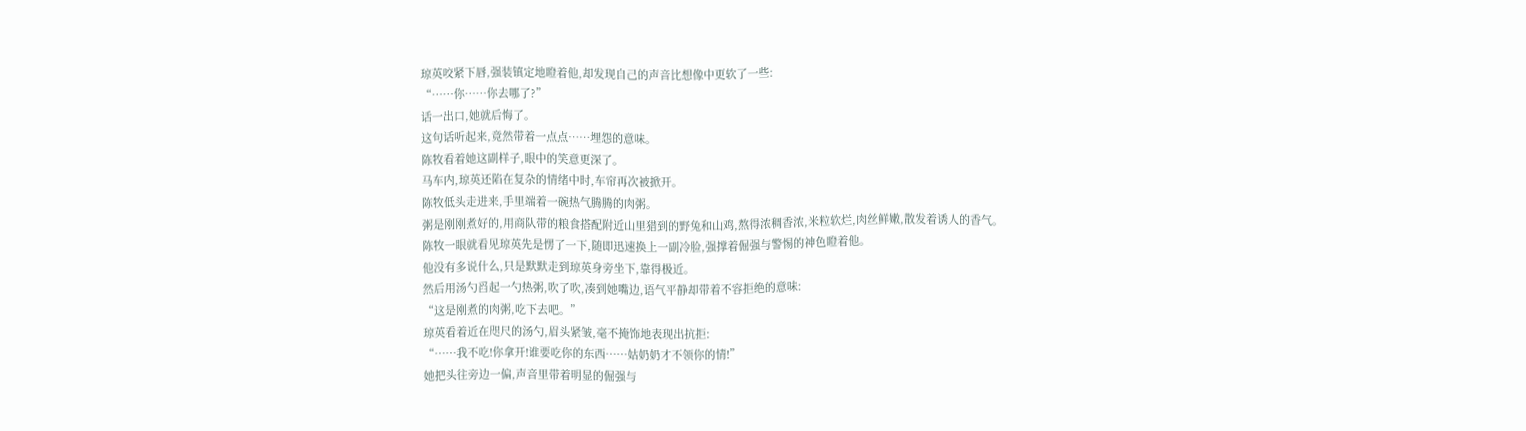琼英咬紧下唇,强装镇定地瞪着他,却发现自己的声音比想像中更软了一些:
“……你……你去哪了?”
话一出口,她就后悔了。
这句话听起来,竟然带着一点点……埋怨的意味。
陈牧看着她这副样子,眼中的笑意更深了。
马车内,琼英还陷在复杂的情绪中时,车帘再次被掀开。
陈牧低头走进来,手里端着一碗热气腾腾的肉粥。
粥是刚刚煮好的,用商队带的粮食搭配附近山里猎到的野兔和山鸡,熬得浓稠香浓,米粒软烂,肉丝鲜嫩,散发着诱人的香气。
陈牧一眼就看见琼英先是愣了一下,随即迅速换上一副冷脸,强撑着倔强与警惕的神色瞪着他。
他没有多说什么,只是默默走到琼英身旁坐下,靠得极近。
然后用汤勺舀起一勺热粥,吹了吹,凑到她嘴边,语气平静却带着不容拒绝的意味:
“这是刚煮的肉粥,吃下去吧。”
琼英看着近在咫尺的汤勺,眉头紧皱,毫不掩饰地表现出抗拒:
“……我不吃!你拿开!谁要吃你的东西……姑奶奶才不领你的情!”
她把头往旁边一偏,声音里带着明显的倔强与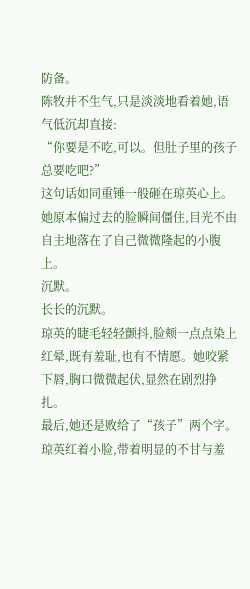防备。
陈牧并不生气,只是淡淡地看着她,语气低沉却直接:
“你要是不吃,可以。但肚子里的孩子总要吃吧?”
这句话如同重锤一般砸在琼英心上。
她原本偏过去的脸瞬间僵住,目光不由自主地落在了自己微微隆起的小腹上。
沉默。
长长的沉默。
琼英的睫毛轻轻颤抖,脸颊一点点染上红晕,既有羞耻,也有不情愿。她咬紧下唇,胸口微微起伏,显然在剧烈挣扎。
最后,她还是败给了“孩子”两个字。
琼英红着小脸,带着明显的不甘与羞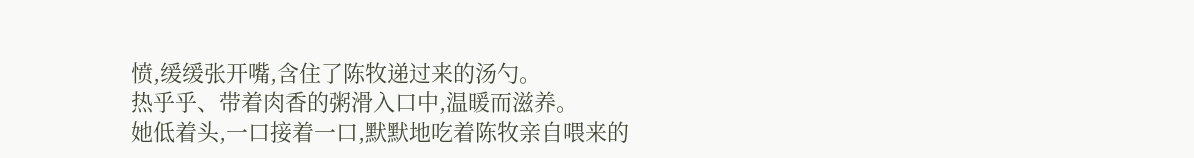愤,缓缓张开嘴,含住了陈牧递过来的汤勺。
热乎乎、带着肉香的粥滑入口中,温暖而滋养。
她低着头,一口接着一口,默默地吃着陈牧亲自喂来的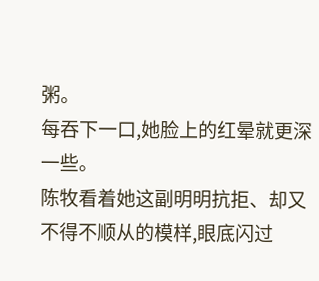粥。
每吞下一口,她脸上的红晕就更深一些。
陈牧看着她这副明明抗拒、却又不得不顺从的模样,眼底闪过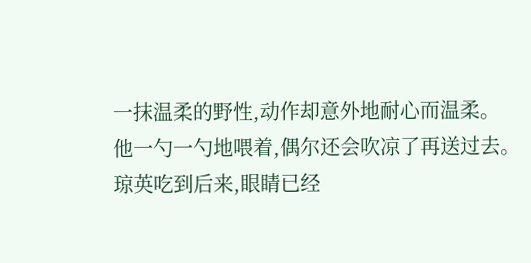一抹温柔的野性,动作却意外地耐心而温柔。
他一勺一勺地喂着,偶尔还会吹凉了再送过去。
琼英吃到后来,眼睛已经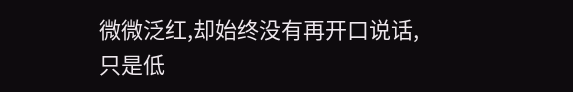微微泛红,却始终没有再开口说话,只是低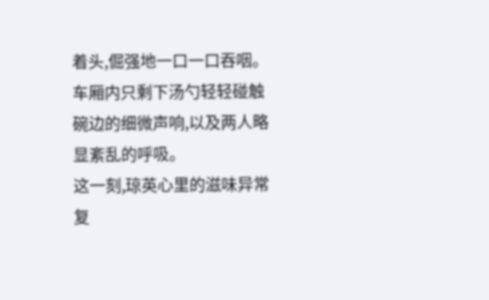着头,倔强地一口一口吞咽。
车厢内只剩下汤勺轻轻碰触碗边的细微声响,以及两人略显紊乱的呼吸。
这一刻,琼英心里的滋味异常复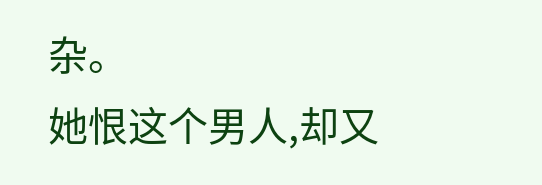杂。
她恨这个男人,却又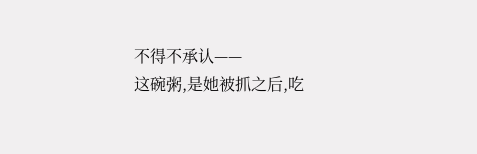不得不承认——
这碗粥,是她被抓之后,吃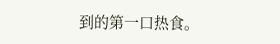到的第一口热食。